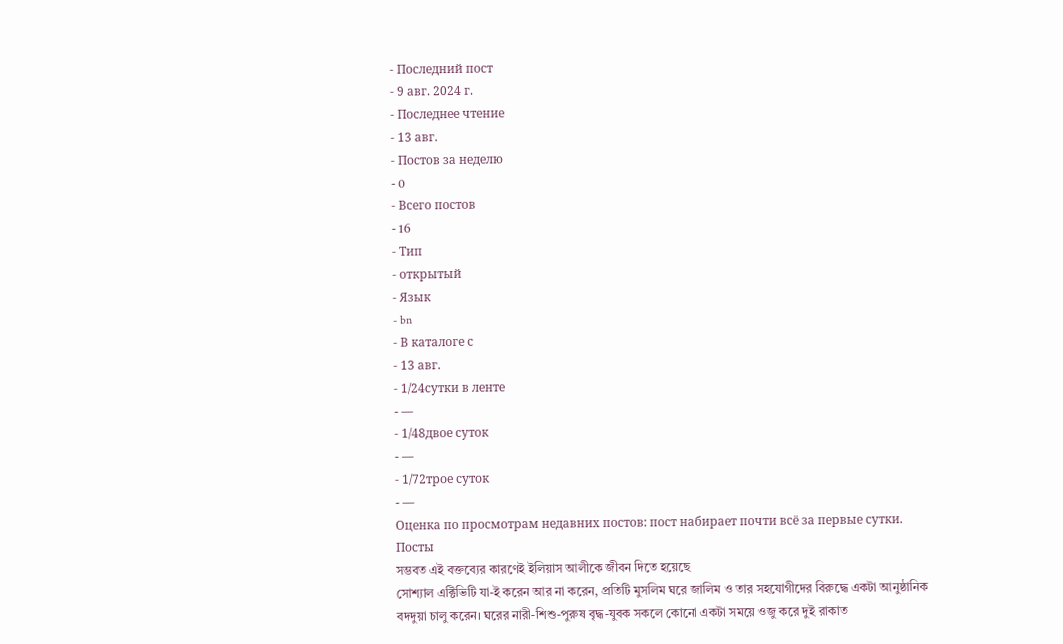- Последний пост
- 9 авг. 2024 г.
- Последнее чтение
- 13 авг.
- Постов за неделю
- 0
- Всего постов
- 16
- Тип
- открытый
- Язык
- bn
- В каталоге с
- 13 авг.
- 1/24сутки в ленте
- —
- 1/48двое суток
- —
- 1/72трое суток
- —
Оценка по просмотрам недавних постов: пост набирает почти всё за первые сутки.
Посты
সম্ভবত এই বক্তব্যের কারণেই ইলিয়াস আলীকে জীবন দিতে হয়েছে
সোশ্যাল এক্টিভিটি যা-ই করেন আর না করেন, প্রতিটি মুসলিম ঘরে জালিম ও তার সহযোগীদের বিরুদ্ধে একটা আনুষ্ঠানিক বদদুয়া চালু করেন। ঘরের নারী-শিশু-পুরুষ বৃদ্ধ-যুবক সকলে কোনো একটা সময়ে ওজু করে দুই রাকাত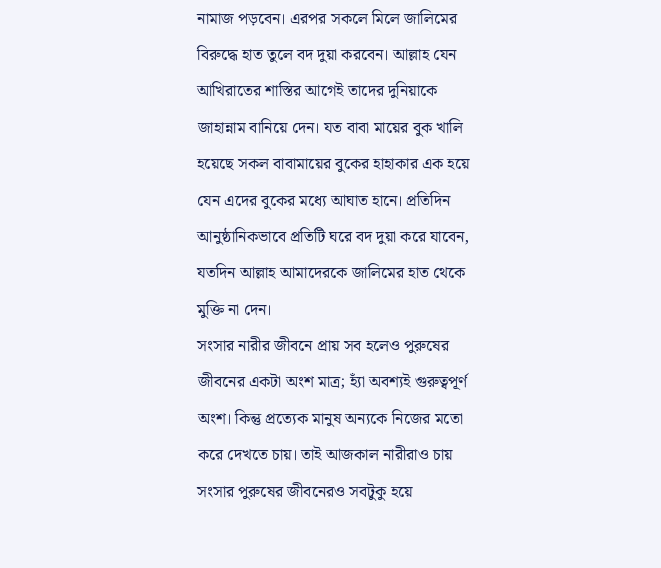নামাজ পড়বেন। এরপর সকলে মিলে জালিমের বিরুদ্ধে হাত তুলে বদ দুয়া করবেন। আল্লাহ যেন আখিরাতের শাস্তির আগেই তাদের দুনিয়াকে জাহান্নাম বানিয়ে দেন। যত বাবা মায়ের বুক খালি হয়েছে সকল বাবামায়ের বুকের হাহাকার এক হয়ে যেন এদের বুকের মধ্যে আঘাত হানে। প্রতিদিন আনুষ্ঠানিকভাবে প্রতিটি ঘরে বদ দুয়া করে যাবেন, যতদিন আল্লাহ আমাদেরকে জালিমের হাত থেকে মুক্তি না দেন।
সংসার নারীর জীবনে প্রায় সব হলেও পুরুষের জীবনের একটা অংশ মাত্র; হ্যাঁ অবশ্যই গুরুত্বপূর্ণ অংশ। কিন্তু প্রত্যেক মানুষ অন্যকে নিজের মতো করে দেখতে চায়। তাই আজকাল নারীরাও চায় সংসার পুরুষের জীবনেরও সবটুকু হয়ে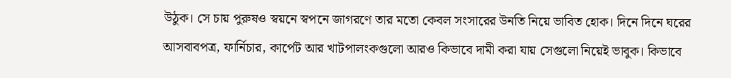উঠুক। সে চায় পুরুষও স্বয়নে স্বপনে জাগরণে তার মতো কেবল সংসারের উনতি নিয়ে ভাবিত হোক। দিনে দিনে ঘরের আসবাবপত্র, ফার্নিচার, কার্পেট আর খাটপালংকগুলো আরও কিভাবে দামী করা যায় সেগুলো নিয়েই ভাবুক। কিভাবে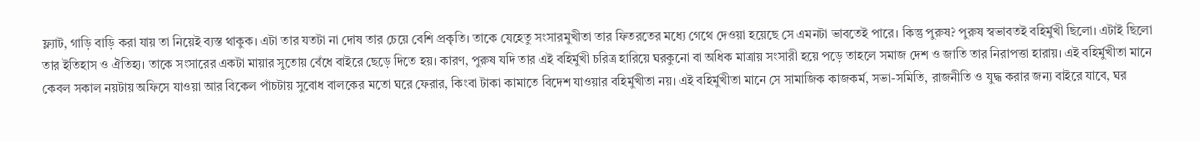ফ্ল্যাট, গাড়ি বাড়ি করা যায় তা নিয়েই ব্যস্ত থাকুক। এটা তার যতটা না দোষ তার চেয়ে বেশি প্রকৃতি। তাকে যেহেতু সংসারমুখীতা তার ফিতরতের মধ্যে গেথে দেওয়া হয়েছে সে এমনটা ভাবতেই পারে। কিন্তু পুরুষ? পুরুষ স্বভাবতই বহির্মুখী ছিলো। এটাই ছিলো তার ইতিহাস ও ঐতিহ্য। তাকে সংসারের একটা মায়ার সুতোয় বেঁধে বাইরে ছেড়ে দিতে হয়। কারণ, পুরুষ যদি তার এই বহির্মুখী চরিত্র হারিয়ে ঘরকুনো বা অধিক মাত্রায় সংসারী হয়ে পড়ে তাহলে সমাজ দেশ ও জাতি তার নিরাপত্তা হারায়। এই বহির্মুখীতা মানে কেবল সকাল নয়টায় অফিসে যাওয়া আর বিকেল পাঁচটায় সুবোধ বালকের মতো ঘরে ফেরার, কিংবা টাকা কামাতে বিদেশ যাওয়ার বহির্মুখীতা নয়। এই বহির্মুখীতা মানে সে সামাজিক কাজকর্ম, সভা-সমিতি, রাজনীতি ও যুদ্ধ করার জন্য বাইরে যাবে, ঘর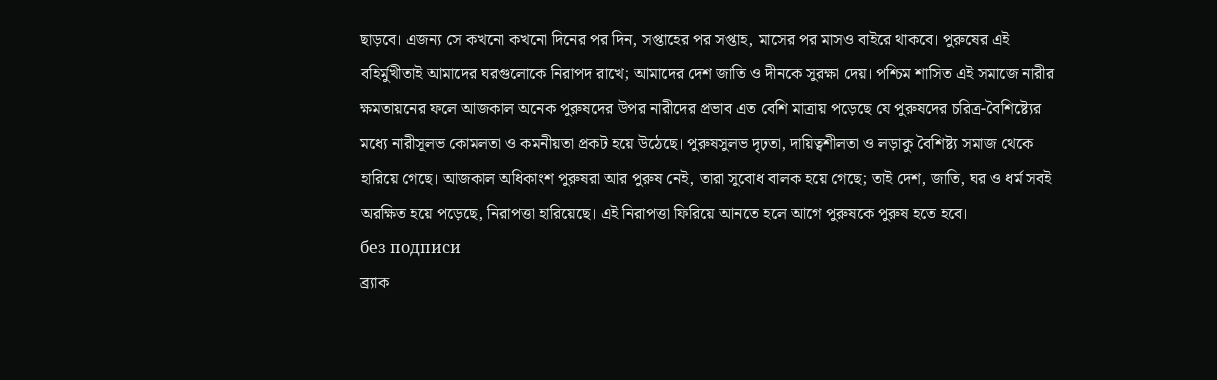ছাড়বে। এজন্য সে কখনো কখনো দিনের পর দিন, সপ্তাহের পর সপ্তাহ, মাসের পর মাসও বাইরে থাকবে। পুরুষের এই বহির্মুখীতাই আমাদের ঘরগুলোকে নিরাপদ রাখে; আমাদের দেশ জাতি ও দীনকে সুরক্ষা দেয়। পশ্চিম শাসিত এই সমাজে নারীর ক্ষমতায়নের ফলে আজকাল অনেক পুরুষদের উপর নারীদের প্রভাব এত বেশি মাত্রায় পড়েছে যে পুরুষদের চরিত্র-বৈশিষ্ট্যের মধ্যে নারীসূলভ কোমলতা ও কমনীয়তা প্রকট হয়ে উঠেছে। পুরুষসুলভ দৃঢ়তা, দায়িত্বশীলতা ও লড়াকু বৈশিষ্ট্য সমাজ থেকে হারিয়ে গেছে। আজকাল অধিকাংশ পুরুষরা আর পুরুষ নেই, তারা সুবোধ বালক হয়ে গেছে; তাই দেশ, জাতি, ঘর ও ধর্ম সবই অরক্ষিত হয়ে পড়েছে, নিরাপত্তা হারিয়েছে। এই নিরাপত্তা ফিরিয়ে আনতে হলে আগে পুরুষকে পুরুষ হতে হবে।
без подписи
ব্র্যাক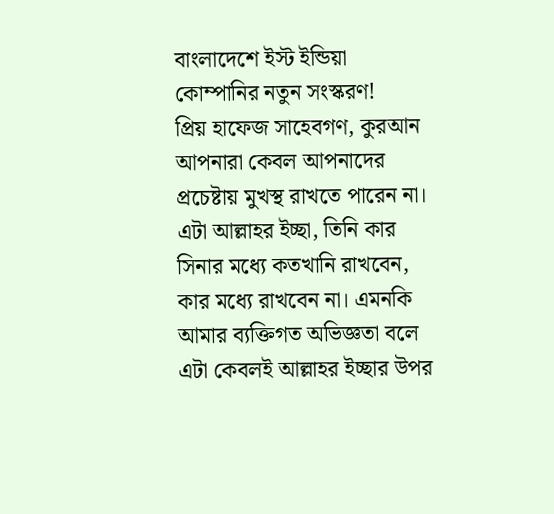বাংলাদেশে ইস্ট ইন্ডিয়া কোম্পানির নতুন সংস্করণ!
প্রিয় হাফেজ সাহেবগণ, কুরআন আপনারা কেবল আপনাদের প্রচেষ্টায় মুখস্থ রাখতে পারেন না। এটা আল্লাহর ইচ্ছা, তিনি কার সিনার মধ্যে কতখানি রাখবেন, কার মধ্যে রাখবেন না। এমনকি আমার ব্যক্তিগত অভিজ্ঞতা বলে এটা কেবলই আল্লাহর ইচ্ছার উপর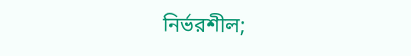নির্ভরশীল;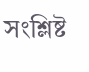সংশ্লিষ্ট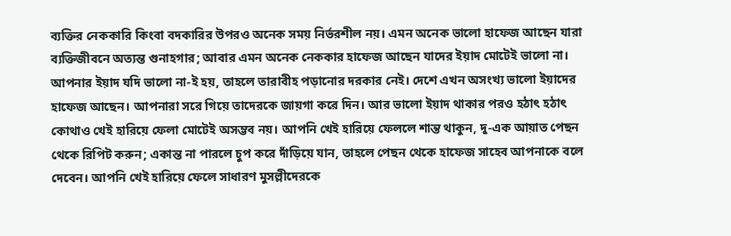ব্যক্তির নেককারি কিংবা বদকারির উপরও অনেক সময় নির্ভরশীল নয়। এমন অনেক ভালো হাফেজ আছেন যারা ব্যক্তিজীবনে অত্যন্ত গুনাহগার; আবার এমন অনেক নেককার হাফেজ আছেন যাদের ইয়াদ মোটেই ভালো না। আপনার ইয়াদ যদি ভালো না-ই হয়, তাহলে তারাবীহ পড়ানোর দরকার নেই। দেশে এখন অসংখ্য ভালো ইয়াদের হাফেজ আছেন। আপনারা সরে গিয়ে তাদেরকে জায়গা করে দিন। আর ভালো ইয়াদ থাকার পরও হঠাৎ হঠাৎ কোথাও খেই হারিয়ে ফেলা মোটেই অসম্ভব নয়। আপনি খেই হারিয়ে ফেললে শান্ত থাকুন, দু-এক আয়াত পেছন থেকে রিপিট করুন; একান্ত না পারলে চুপ করে দাঁড়িয়ে যান, তাহলে পেছন থেকে হাফেজ সাহেব আপনাকে বলে দেবেন। আপনি খেই হারিয়ে ফেলে সাধারণ মুসল্লীদেরকে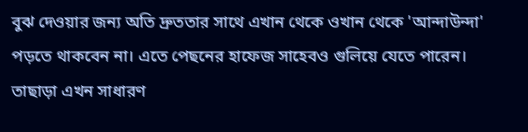বুঝ দেওয়ার জন্য অতি দ্রুততার সাথে এখান থেকে ওখান থেকে 'আন্দাউন্দা' পড়তে থাকবেন না। এতে পেছনের হাফেজ সাহেবও গুলিয়ে যেতে পারেন। তাছাড়া এখন সাধারণ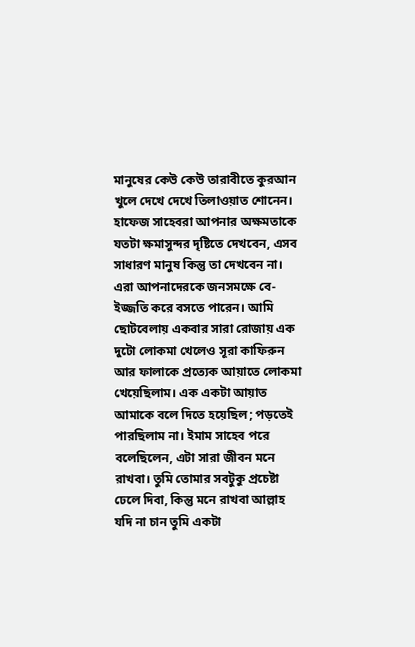মানুষের কেউ কেউ তারাবীতে কুরআন খুলে দেখে দেখে তিলাওয়াত শোনেন। হাফেজ সাহেবরা আপনার অক্ষমতাকে যতটা ক্ষমাসুন্দর দৃষ্টিতে দেখবেন, এসব সাধারণ মানুষ কিন্তু তা দেখবেন না। এরা আপনাদেরকে জনসমক্ষে বে-ইজ্জতি করে বসতে পারেন। আমি ছোটবেলায় একবার সারা রোজায় এক দুটো লোকমা খেলেও সূরা কাফিরুন আর ফালাকে প্রত্যেক আয়াতে লোকমা খেয়েছিলাম। এক একটা আয়াত আমাকে বলে দিতে হয়েছিল; পড়তেই পারছিলাম না। ইমাম সাহেব পরে বলেছিলেন, এটা সারা জীবন মনে রাখবা। তুমি তোমার সবটুকু প্রচেষ্টা ঢেলে দিবা, কিন্তু মনে রাখবা আল্লাহ যদি না চান তুমি একটা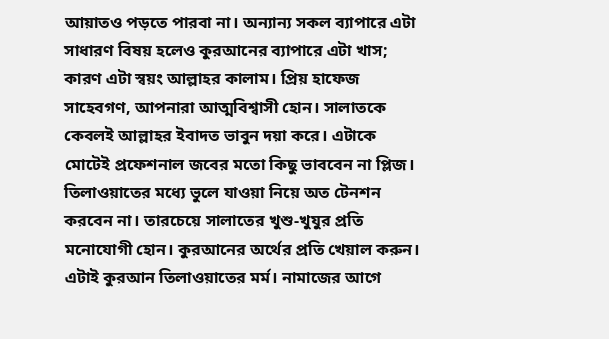আয়াতও পড়তে পারবা না। অন্যান্য সকল ব্যাপারে এটা সাধারণ বিষয় হলেও কুরআনের ব্যাপারে এটা খাস; কারণ এটা স্বয়ং আল্লাহর কালাম। প্রিয় হাফেজ সাহেবগণ, আপনারা আত্মবিশ্বাসী হোন। সালাতকে কেবলই আল্লাহর ইবাদত ভাবুন দয়া করে। এটাকে মোটেই প্রফেশনাল জবের মতো কিছু ভাববেন না প্লিজ। তিলাওয়াতের মধ্যে ভুলে যাওয়া নিয়ে অত টেনশন করবেন না। তারচেয়ে সালাতের খুশু-খুযুর প্রতি মনোযোগী হোন। কুরআনের অর্থের প্রতি খেয়াল করুন। এটাই কুরআন তিলাওয়াতের মর্ম। নামাজের আগে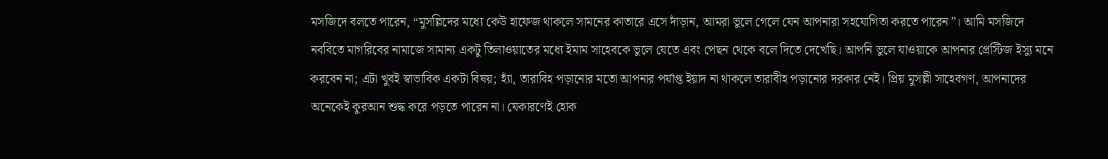মসজিদে বলতে পারেন, “মুসল্লিদের মধ্যে কেউ হাফেজ থাকলে সামনের কাতারে এসে দাঁড়ান, আমরা ভুলে গেলে যেন আপনারা সহযোগিতা করতে পারেন”। আমি মসজিদে নববিতে মাগরিবের নামাজে সামান্য একটু তিলাওয়াতের মধ্যে ইমাম সাহেবকে ভুলে যেতে এবং পেছন থেকে বলে দিতে দেখেছি। আপনি ভুলে যাওয়াকে আপনার প্রেস্টিজ ইস্যু মনে করবেন না; এটা খুবই স্বাভাবিক একটা বিষয়; হ্যাঁ, তারাবিহ পড়ানোর মতো আপনার পর্যাপ্ত ইয়াদ না থাকলে তারাবীহ পড়ানোর দরকার নেই। প্রিয় মুসল্লী সাহেবগণ, আপনাদের অনেকেই কুরআন শুদ্ধ করে পড়তে পারেন না। যেকারণেই হোক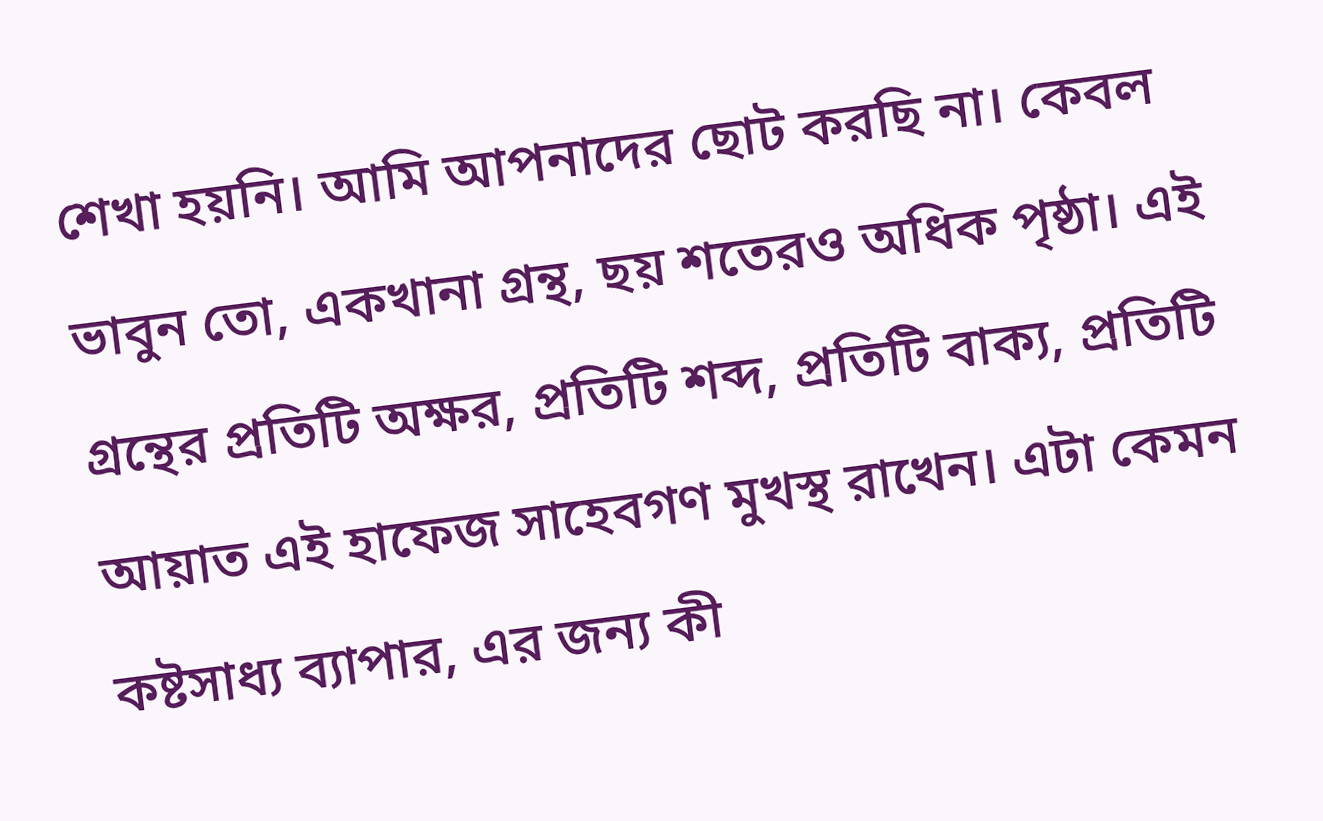শেখা হয়নি। আমি আপনাদের ছোট করছি না। কেবল ভাবুন তো, একখানা গ্রন্থ, ছয় শতেরও অধিক পৃষ্ঠা। এই গ্রন্থের প্রতিটি অক্ষর, প্রতিটি শব্দ, প্রতিটি বাক্য, প্রতিটি আয়াত এই হাফেজ সাহেবগণ মুখস্থ রাখেন। এটা কেমন কষ্টসাধ্য ব্যাপার, এর জন্য কী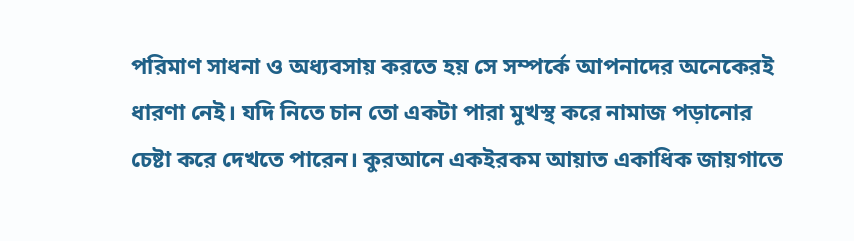পরিমাণ সাধনা ও অধ্যবসায় করতে হয় সে সম্পর্কে আপনাদের অনেকেরই ধারণা নেই। যদি নিতে চান তো একটা পারা মুখস্থ করে নামাজ পড়ানোর চেষ্টা করে দেখতে পারেন। কুরআনে একইরকম আয়াত একাধিক জায়গাতে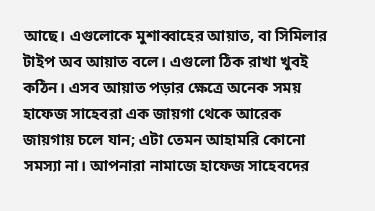আছে। এগুলোকে মুশাব্বাহের আয়াত, বা সিমিলার টাইপ অব আয়াত বলে। এগুলো ঠিক রাখা খুবই কঠিন। এসব আয়াত পড়ার ক্ষেত্রে অনেক সময় হাফেজ সাহেবরা এক জায়গা থেকে আরেক জায়গায় চলে যান; এটা তেমন আহামরি কোনো সমস্যা না। আপনারা নামাজে হাফেজ সাহেবদের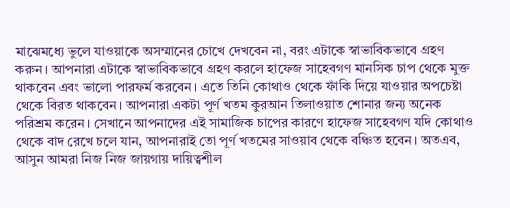মাঝেমধ্যে ভুলে যাওয়াকে অসম্মানের চোখে দেখবেন না, বরং এটাকে স্বাভাবিকভাবে গ্রহণ করুন। আপনারা এটাকে স্বাভাবিকভাবে গ্রহণ করলে হাফেজ সাহেবগণ মানসিক চাপ থেকে মুক্ত থাকবেন এবং ভালো পারফর্ম করবেন। এতে তিনি কোথাও থেকে ফাঁকি দিয়ে যাওয়ার অপচেষ্টা থেকে বিরত থাকবেন। আপনারা একটা পূর্ণ খতম কুরআন তিলাওয়াত শোনার জন্য অনেক পরিশ্রম করেন। সেখানে আপনাদের এই সামাজিক চাপের কারণে হাফেজ সাহেবগণ যদি কোথাও থেকে বাদ রেখে চলে যান, আপনারাই তো পূর্ণ খতমের সাওয়াব থেকে বঞ্চিত হবেন। অতএব, আসুন আমরা নিজ নিজ জায়গায় দায়িত্বশীল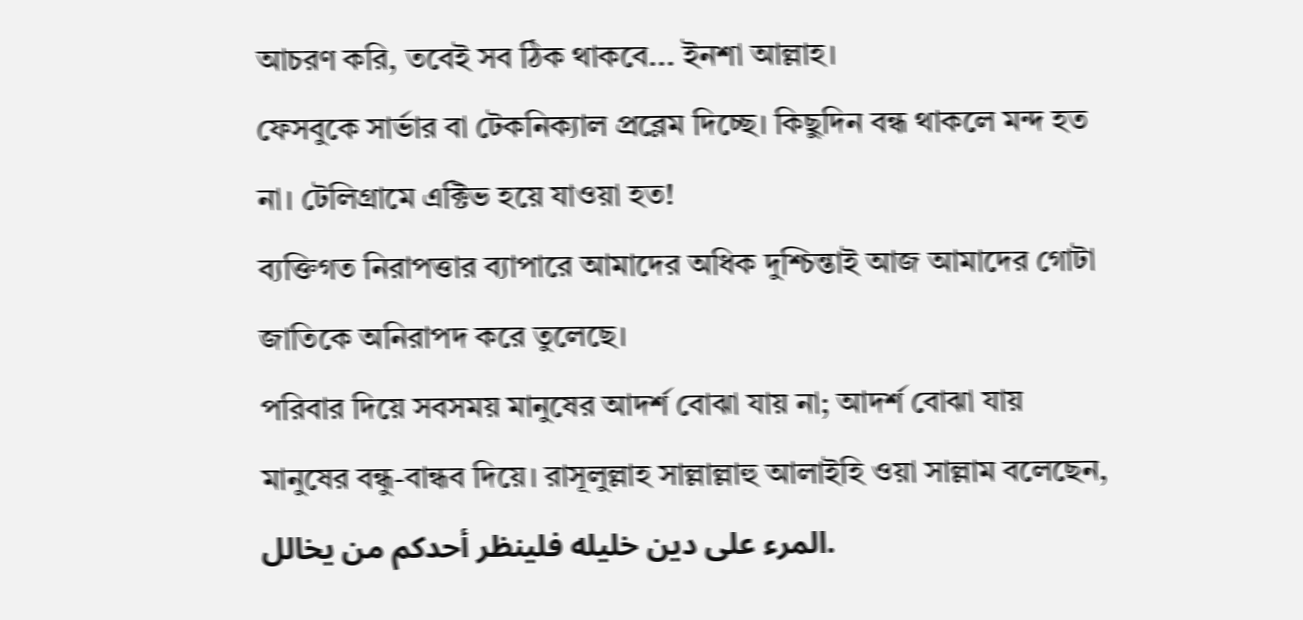আচরণ করি, তবেই সব ঠিক থাকবে... ইনশা আল্লাহ।
ফেসবুকে সার্ভার বা টেকনিক্যাল প্রব্লেম দিচ্ছে। কিছুদিন বন্ধ থাকলে মন্দ হত না। টেলিগ্রামে এক্টিভ হয়ে যাওয়া হত!
ব্যক্তিগত নিরাপত্তার ব্যাপারে আমাদের অধিক দুশ্চিন্তাই আজ আমাদের গোটা জাতিকে অনিরাপদ করে তুলেছে।
পরিবার দিয়ে সবসময় মানুষের আদর্শ বোঝা যায় না; আদর্শ বোঝা যায় মানুষের বন্ধু-বান্ধব দিয়ে। রাসূলুল্লাহ সাল্লাল্লাহু আলাইহি ওয়া সাল্লাম বলেছেন, المرء على دين خليله فلينظر أحدكم من يخالل.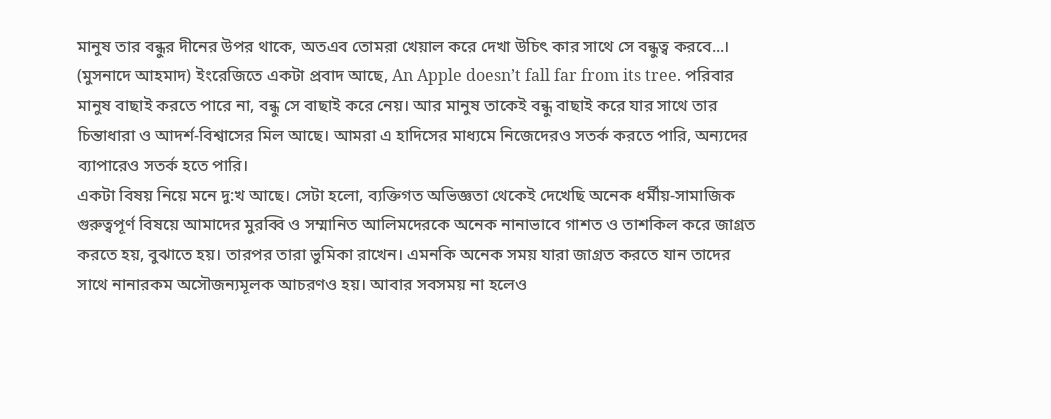মানুষ তার বন্ধুর দীনের উপর থাকে, অতএব তোমরা খেয়াল করে দেখা উচিৎ কার সাথে সে বন্ধুত্ব করবে...। (মুসনাদে আহমাদ) ইংরেজিতে একটা প্রবাদ আছে, An Apple doesn’t fall far from its tree. পরিবার মানুষ বাছাই করতে পারে না, বন্ধু সে বাছাই করে নেয়। আর মানুষ তাকেই বন্ধু বাছাই করে যার সাথে তার চিন্তাধারা ও আদর্শ-বিশ্বাসের মিল আছে। আমরা এ হাদিসের মাধ্যমে নিজেদেরও সতর্ক করতে পারি, অন্যদের ব্যাপারেও সতর্ক হতে পারি।
একটা বিষয় নিয়ে মনে দু:খ আছে। সেটা হলো, ব্যক্তিগত অভিজ্ঞতা থেকেই দেখেছি অনেক ধর্মীয়-সামাজিক গুরুত্বপূর্ণ বিষয়ে আমাদের মুরব্বি ও সম্মানিত আলিমদেরকে অনেক নানাভাবে গাশত ও তাশকিল করে জাগ্রত করতে হয়, বুঝাতে হয়। তারপর তারা ভুমিকা রাখেন। এমনকি অনেক সময় যারা জাগ্রত করতে যান তাদের সাথে নানারকম অসৌজন্যমূলক আচরণও হয়। আবার সবসময় না হলেও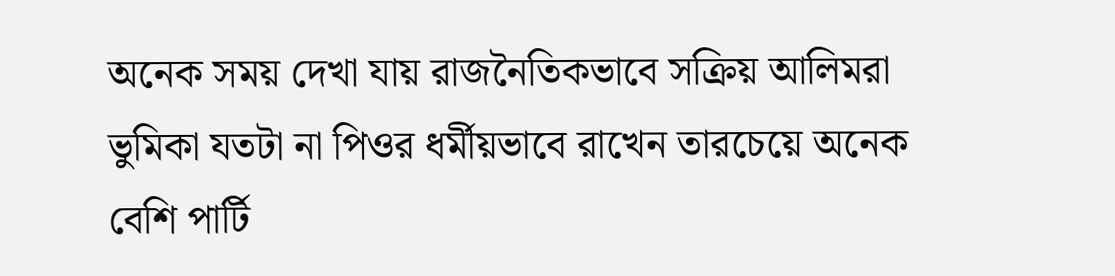অনেক সময় দেখা যায় রাজনৈতিকভাবে সক্রিয় আলিমরা ভুমিকা যতটা না পিওর ধর্মীয়ভাবে রাখেন তারচেয়ে অনেক বেশি পার্টি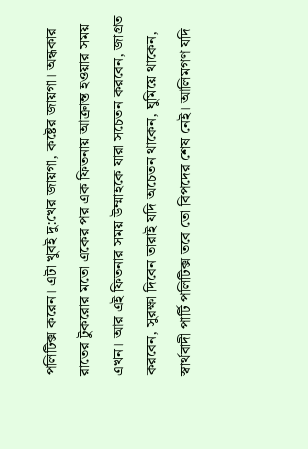পলিটিক্স করেন। এটা খুবই দু:খের জায়গা, কষ্টের জায়গা। অন্ধকার রাতের টুকরোর মতো একের পর এক ফিতনায় আক্রান্ত হওয়ার সময় এখন। আর এই ফিতনার সময় উম্মাহকে যারা সচেতন করবেন, জাগ্রত করবেন, সুরক্ষা দিবেন তারাই যদি অচেতন থাকেন, ঘুমিয়ে থাকেন, স্বার্থবাদী পার্টি পলিটিক্স তবে তো বিপদের শেষ নেই। আলিমগণ যদি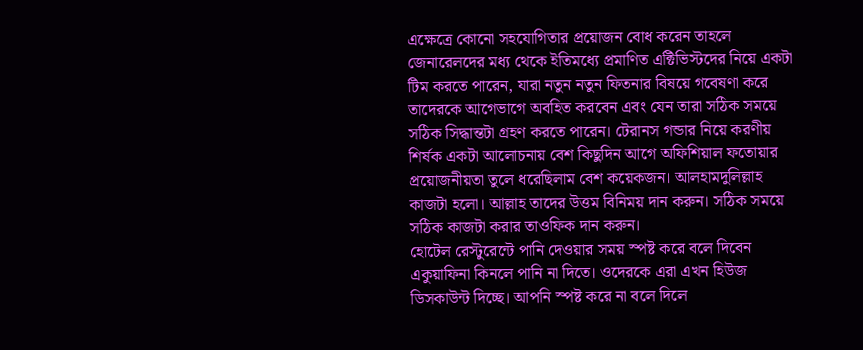এক্ষেত্রে কোনো সহযোগিতার প্রয়োজন বোধ করেন তাহলে জেনারেলদের মধ্য থেকে ইতিমধ্যে প্রমাণিত এক্টিভিস্টদের নিয়ে একটা টিম করতে পারেন, যারা নতুন নতুন ফিতনার বিষয়ে গবেষণা করে তাদেরকে আগেভাগে অবহিত করবেন এবং যেন তারা সঠিক সময়ে সঠিক সিদ্ধান্তটা গ্রহণ করতে পারেন। টেরানস গন্ডার নিয়ে করণীয় শির্ষক একটা আলোচনায় বেশ কিছুদিন আগে অফিশিয়াল ফতোয়ার প্রয়োজনীয়তা তুলে ধরেছিলাম বেশ কয়েকজন। আলহামদুলিল্লাহ কাজটা হলো। আল্লাহ তাদের উত্তম বিনিময় দান করুন। সঠিক সময়ে সঠিক কাজটা করার তাওফিক দান করুন।
হোটেল রেস্টুরেন্টে পানি দেওয়ার সময় স্পষ্ট করে বলে দিবেন একুয়াফিনা কিনলে পানি না দিতে। ওদেরকে এরা এখন হিউজ ডিসকাউন্ট দিচ্ছে। আপনি স্পষ্ট করে না বলে দিলে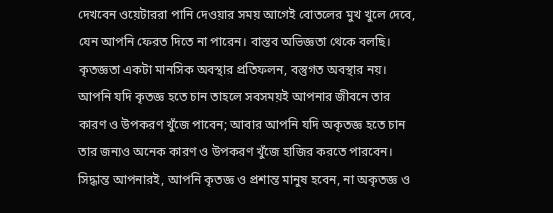দেখবেন ওয়েটাররা পানি দেওয়ার সময় আগেই বোতলের মুখ খুলে দেবে, যেন আপনি ফেরত দিতে না পারেন। বাস্তব অভিজ্ঞতা থেকে বলছি।
কৃতজ্ঞতা একটা মানসিক অবস্থার প্রতিফলন, বস্তুগত অবস্থার নয়। আপনি যদি কৃতজ্ঞ হতে চান তাহলে সবসময়ই আপনার জীবনে তার কারণ ও উপকরণ খুঁজে পাবেন; আবার আপনি যদি অকৃতজ্ঞ হতে চান তার জন্যও অনেক কারণ ও উপকরণ খুঁজে হাজির করতে পারবেন। সিদ্ধান্ত আপনারই, আপনি কৃতজ্ঞ ও প্রশান্ত মানুষ হবেন, না অকৃতজ্ঞ ও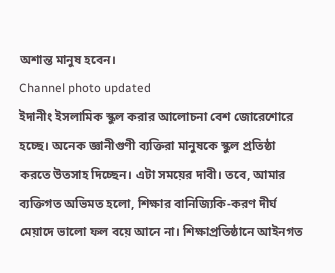অশান্ত মানুষ হবেন।
Channel photo updated
ইদানীং ইসলামিক স্কুল করার আলোচনা বেশ জোরেশোরে হচ্ছে। অনেক জ্ঞানীগুণী ব্যক্তিরা মানুষকে স্কুল প্রতিষ্ঠা করতে উতসাহ দিচ্ছেন। এটা সময়ের দাবী। তবে, আমার ব্যক্তিগত অভিমত হলো, শিক্ষার বানিজ্যিকি-করণ দীর্ঘ মেয়াদে ভালো ফল বয়ে আনে না। শিক্ষাপ্রতিষ্ঠানে আইনগত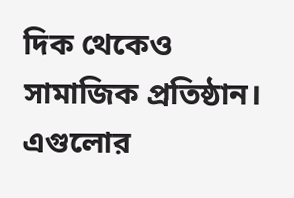দিক থেকেও সামাজিক প্রতিষ্ঠান। এগুলোর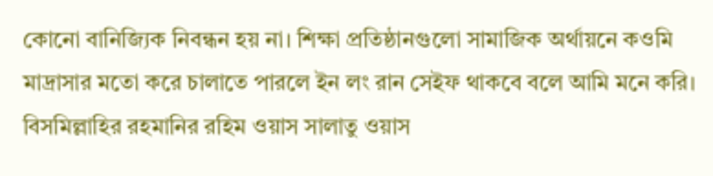কোনো বানিজ্যিক নিবন্ধন হয় না। শিক্ষা প্রতিষ্ঠানগুলো সামাজিক অর্থায়নে কওমি মাদ্রাসার মতো করে চালাতে পারলে ইন লং রান সেইফ থাকবে বলে আমি মনে করি।
বিসমিল্লাহির রহমানির রহিম ওয়াস সালাতু ওয়াস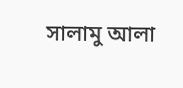সালামু আলা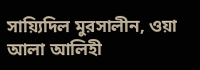সায়্যিদিল মুরসালীন, ওয়া আলা আলিহী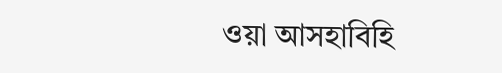ওয়া আসহাবিহি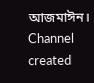আজমাঈন।
Channel created